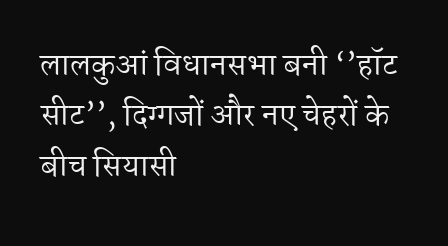लालकुआं विधानसभा बनी ‘’हॉट सीट’’, दिग्गजों और नए चेहरों के बीच सियासी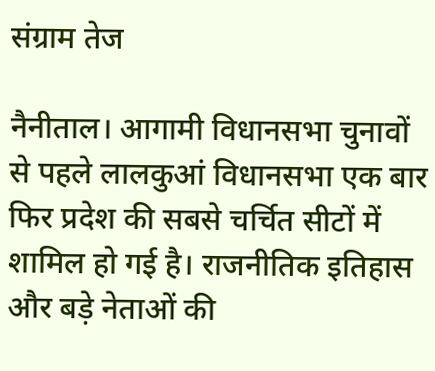संग्राम तेज

नैनीताल। आगामी विधानसभा चुनावों से पहले लालकुआं विधानसभा एक बार फिर प्रदेश की सबसे चर्चित सीटों में शामिल हो गई है। राजनीतिक इतिहास और बड़े नेताओं की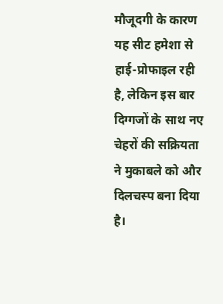मौजूदगी के कारण यह सीट हमेशा से हाई-प्रोफाइल रही है, लेकिन इस बार दिग्गजों के साथ नए चेहरों की सक्रियता ने मुकाबले को और दिलचस्प बना दिया है।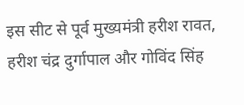इस सीट से पूर्व मुख्यमंत्री हरीश रावत, हरीश चंद्र दुर्गापाल और गोविंद सिंह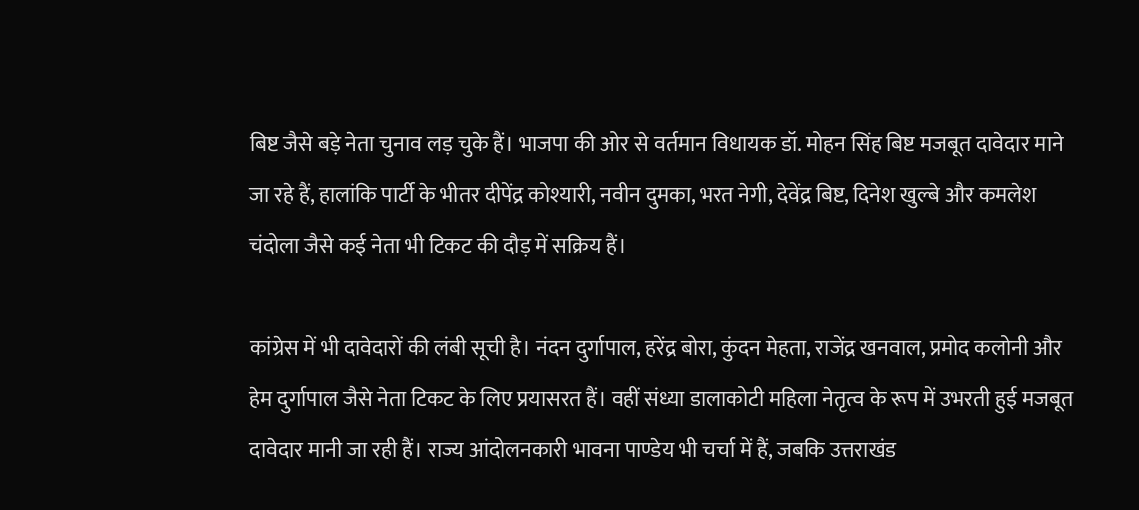बिष्ट जैसे बड़े नेता चुनाव लड़ चुके हैं। भाजपा की ओर से वर्तमान विधायक डॉ. मोहन सिंह बिष्ट मजबूत दावेदार माने जा रहे हैं, हालांकि पार्टी के भीतर दीपेंद्र कोश्यारी, नवीन दुमका, भरत नेगी, देवेंद्र बिष्ट, दिनेश खुल्बे और कमलेश चंदोला जैसे कई नेता भी टिकट की दौड़ में सक्रिय हैं।

कांग्रेस में भी दावेदारों की लंबी सूची है। नंदन दुर्गापाल, हरेंद्र बोरा, कुंदन मेहता, राजेंद्र खनवाल, प्रमोद कलोनी और हेम दुर्गापाल जैसे नेता टिकट के लिए प्रयासरत हैं। वहीं संध्या डालाकोटी महिला नेतृत्व के रूप में उभरती हुई मजबूत दावेदार मानी जा रही हैं। राज्य आंदोलनकारी भावना पाण्डेय भी चर्चा में हैं, जबकि उत्तराखंड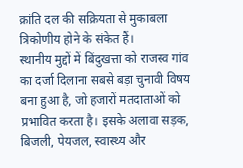क्रांति दल की सक्रियता से मुकाबला त्रिकोणीय होने के संकेत हैं।
स्थानीय मुद्दों में बिंदुखत्ता को राजस्व गांव का दर्जा दिलाना सबसे बड़ा चुनावी विषय बना हुआ है, जो हजारों मतदाताओं को प्रभावित करता है। इसके अलावा सड़क, बिजली, पेयजल, स्वास्थ्य और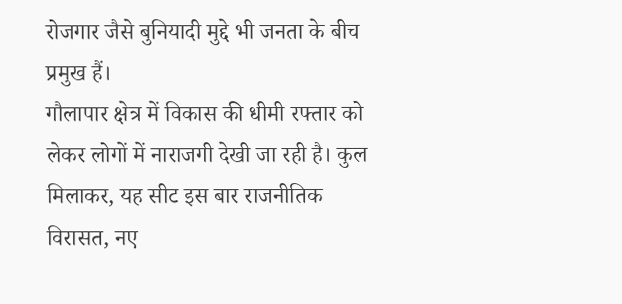रोजगार जैसे बुनियादी मुद्दे भी जनता के बीच प्रमुख हैं।
गौलापार क्षेत्र में विकास की धीमी रफ्तार को लेकर लोगों में नाराजगी देखी जा रही है। कुल मिलाकर, यह सीट इस बार राजनीतिक विरासत, नए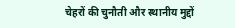चेहरों की चुनौती और स्थानीय मुद्दों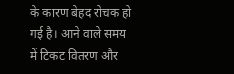के कारण बेहद रोचक हो गई है। आने वाले समय में टिकट वितरण और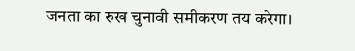जनता का रुख चुनावी समीकरण तय करेगा।